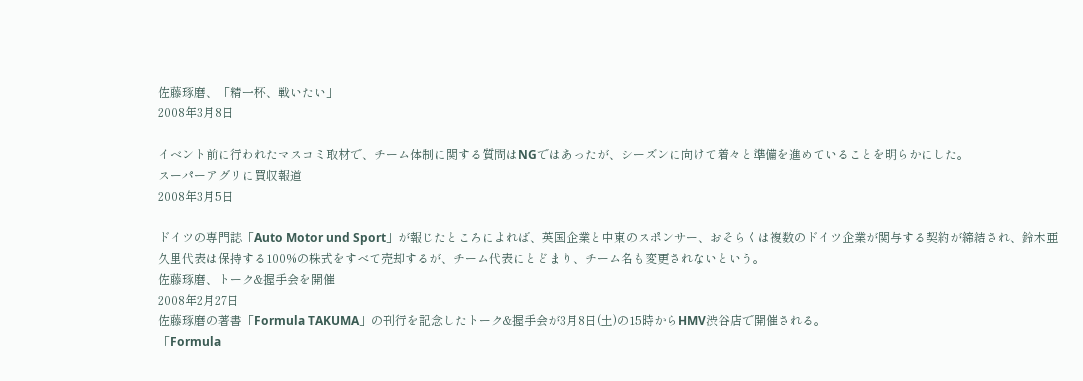佐藤琢磨、「精一杯、戦いたい」
2008年3月8日

イベント前に行われたマスコミ取材で、チーム体制に関する質問はNGではあったが、シーズンに向けて着々と準備を進めていることを明らかにした。
スーパーアグリに買収報道
2008年3月5日

ドイツの専門誌「Auto Motor und Sport」が報じたところによれば、英国企業と中東のスポンサー、おそらくは複数のドイツ企業が関与する契約が締結され、鈴木亜久里代表は保持する100%の株式をすべて売却するが、チーム代表にとどまり、チーム名も変更されないという。
佐藤琢磨、トーク&握手会を開催
2008年2月27日
佐藤琢磨の著書「Formula TAKUMA」の刊行を記念したトーク&握手会が3月8日(土)の15時からHMV渋谷店で開催される。
「Formula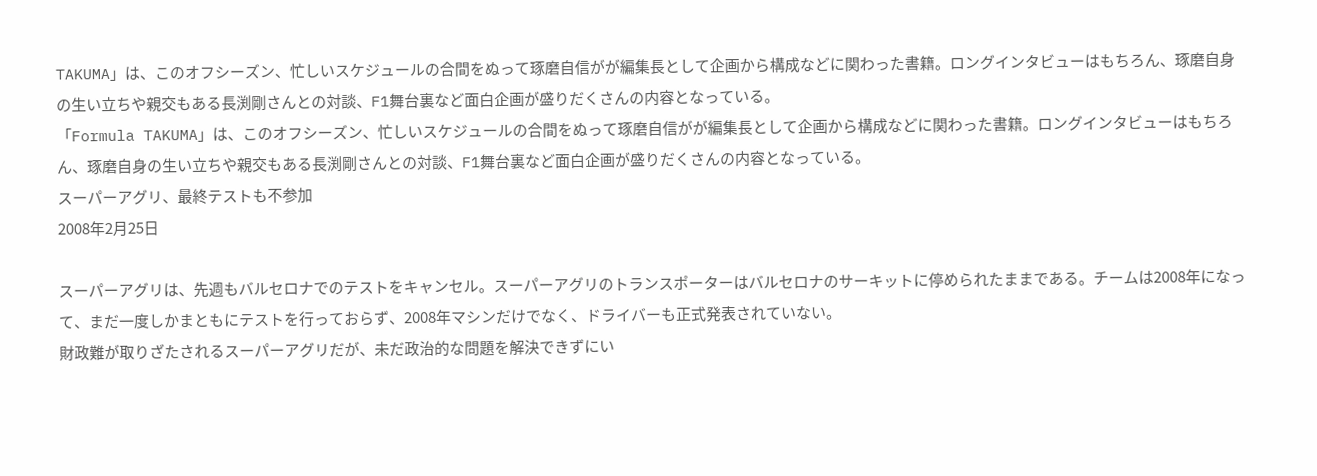TAKUMA」は、このオフシーズン、忙しいスケジュールの合間をぬって琢磨自信がが編集長として企画から構成などに関わった書籍。ロングインタビューはもちろん、琢磨自身の生い立ちや親交もある長渕剛さんとの対談、F1舞台裏など面白企画が盛りだくさんの内容となっている。
「Formula TAKUMA」は、このオフシーズン、忙しいスケジュールの合間をぬって琢磨自信がが編集長として企画から構成などに関わった書籍。ロングインタビューはもちろん、琢磨自身の生い立ちや親交もある長渕剛さんとの対談、F1舞台裏など面白企画が盛りだくさんの内容となっている。
スーパーアグリ、最終テストも不参加
2008年2月25日

スーパーアグリは、先週もバルセロナでのテストをキャンセル。スーパーアグリのトランスポーターはバルセロナのサーキットに停められたままである。チームは2008年になって、まだ一度しかまともにテストを行っておらず、2008年マシンだけでなく、ドライバーも正式発表されていない。
財政難が取りざたされるスーパーアグリだが、未だ政治的な問題を解決できずにい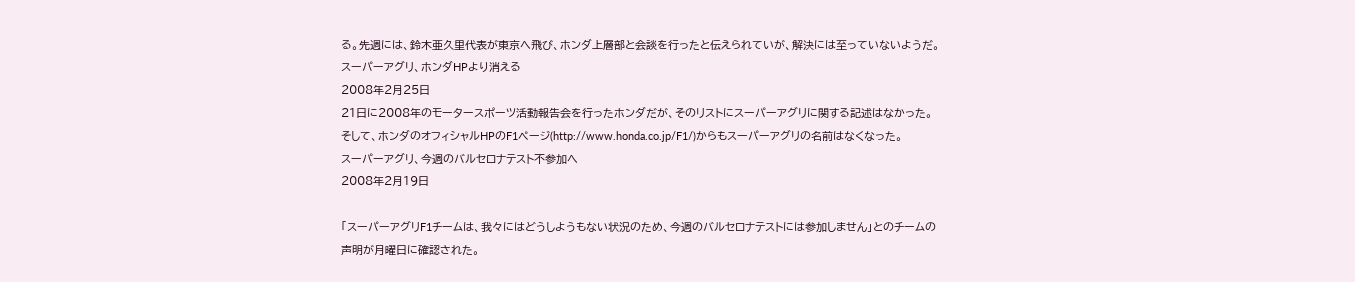る。先週には、鈴木亜久里代表が東京へ飛び、ホンダ上層部と会談を行ったと伝えられていが、解決には至っていないようだ。
スーパーアグリ、ホンダHPより消える
2008年2月25日
21日に2008年のモータースポーツ活動報告会を行ったホンダだが、そのリストにスーパーアグリに関する記述はなかった。そして、ホンダのオフィシャルHPのF1ページ(http://www.honda.co.jp/F1/)からもスーパーアグリの名前はなくなった。
スーパーアグリ、今週のバルセロナテスト不参加へ
2008年2月19日

「スーパーアグリF1チームは、我々にはどうしようもない状況のため、今週のバルセロナテストには参加しません」とのチームの声明が月曜日に確認された。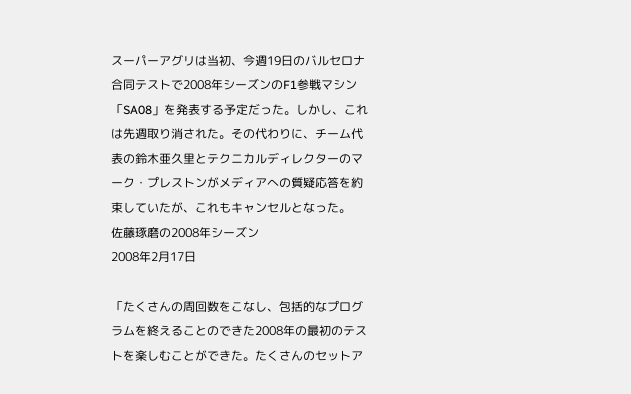スーパーアグリは当初、今週19日のバルセロナ合同テストで2008年シーズンのF1参戦マシン「SA08」を発表する予定だった。しかし、これは先週取り消された。その代わりに、チーム代表の鈴木亜久里とテクニカルディレクターのマーク・プレストンがメディアへの質疑応答を約束していたが、これもキャンセルとなった。
佐藤琢磨の2008年シーズン
2008年2月17日

「たくさんの周回数をこなし、包括的なプログラムを終えることのできた2008年の最初のテストを楽しむことができた。たくさんのセットア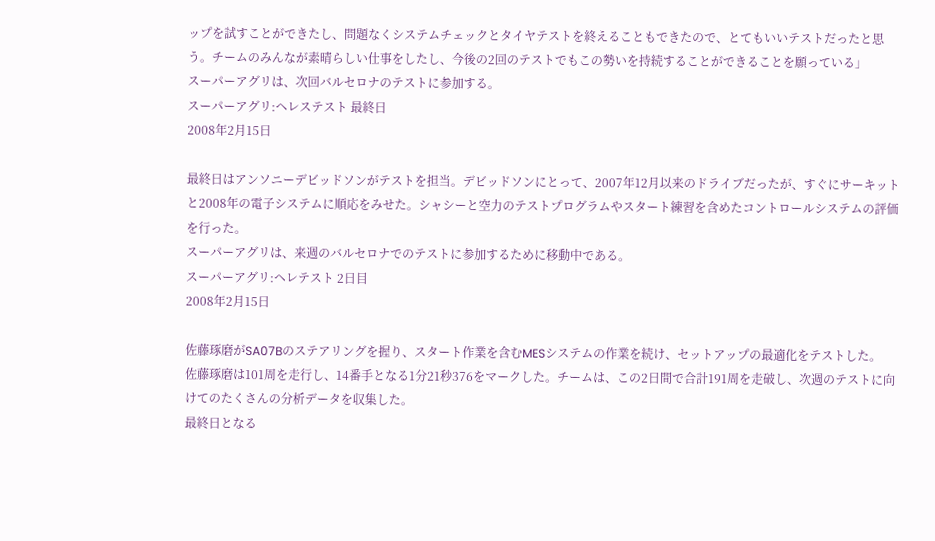ップを試すことができたし、問題なくシステムチェックとタイヤテストを終えることもできたので、とてもいいテストだったと思う。チームのみんなが素晴らしい仕事をしたし、今後の2回のテストでもこの勢いを持続することができることを願っている」
スーパーアグリは、次回バルセロナのテストに参加する。
スーパーアグリ:ヘレステスト 最終日
2008年2月15日

最終日はアンソニーデビッドソンがテストを担当。デビッドソンにとって、2007年12月以来のドライブだったが、すぐにサーキットと2008年の電子システムに順応をみせた。シャシーと空力のテストプログラムやスタート練習を含めたコントロールシステムの評価を行った。
スーパーアグリは、来週のバルセロナでのテストに参加するために移動中である。
スーパーアグリ:ヘレテスト 2日目
2008年2月15日

佐藤琢磨がSA07Bのステアリングを握り、スタート作業を含むMESシステムの作業を続け、セットアップの最適化をテストした。
佐藤琢磨は101周を走行し、14番手となる1分21秒376をマークした。チームは、この2日間で合計191周を走破し、次週のテストに向けてのたくさんの分析データを収集した。
最終日となる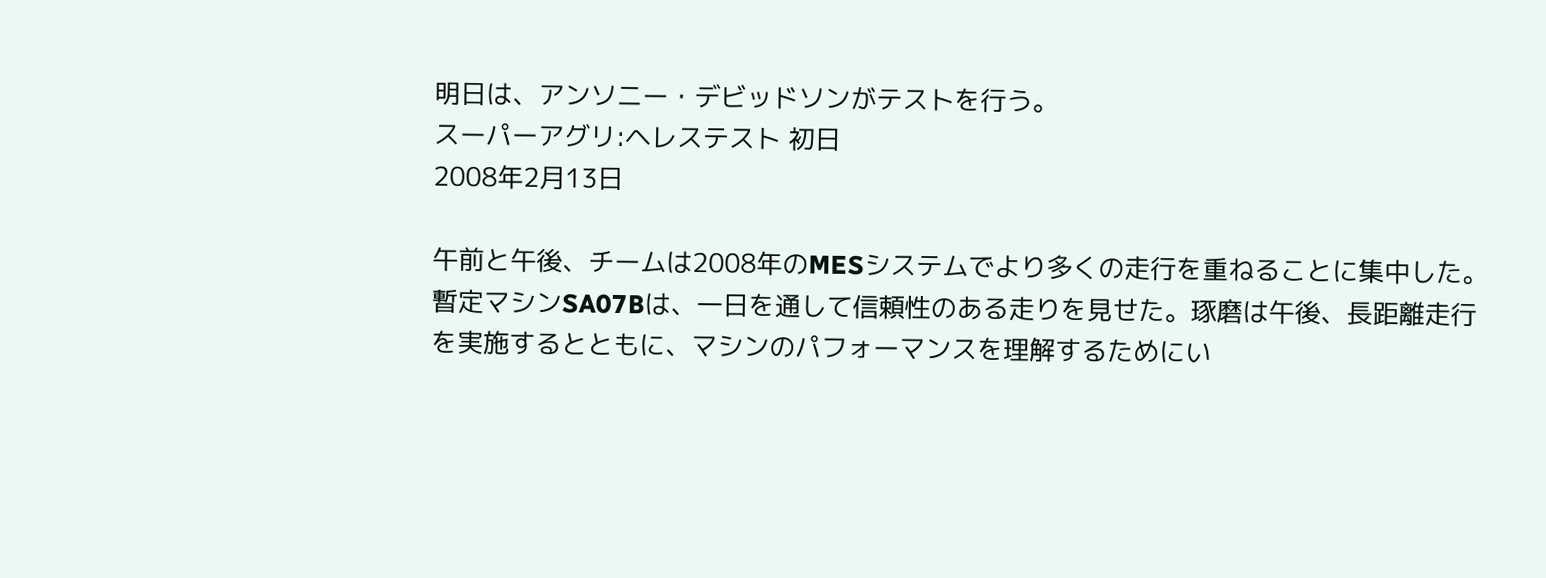明日は、アンソニー・デビッドソンがテストを行う。
スーパーアグリ:ヘレステスト 初日
2008年2月13日

午前と午後、チームは2008年のMESシステムでより多くの走行を重ねることに集中した。暫定マシンSA07Bは、一日を通して信頼性のある走りを見せた。琢磨は午後、長距離走行を実施するとともに、マシンのパフォーマンスを理解するためにい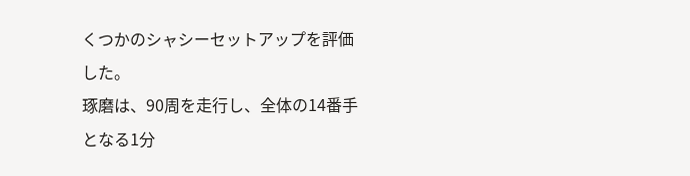くつかのシャシーセットアップを評価した。
琢磨は、90周を走行し、全体の14番手となる1分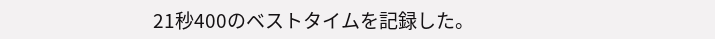21秒400のベストタイムを記録した。